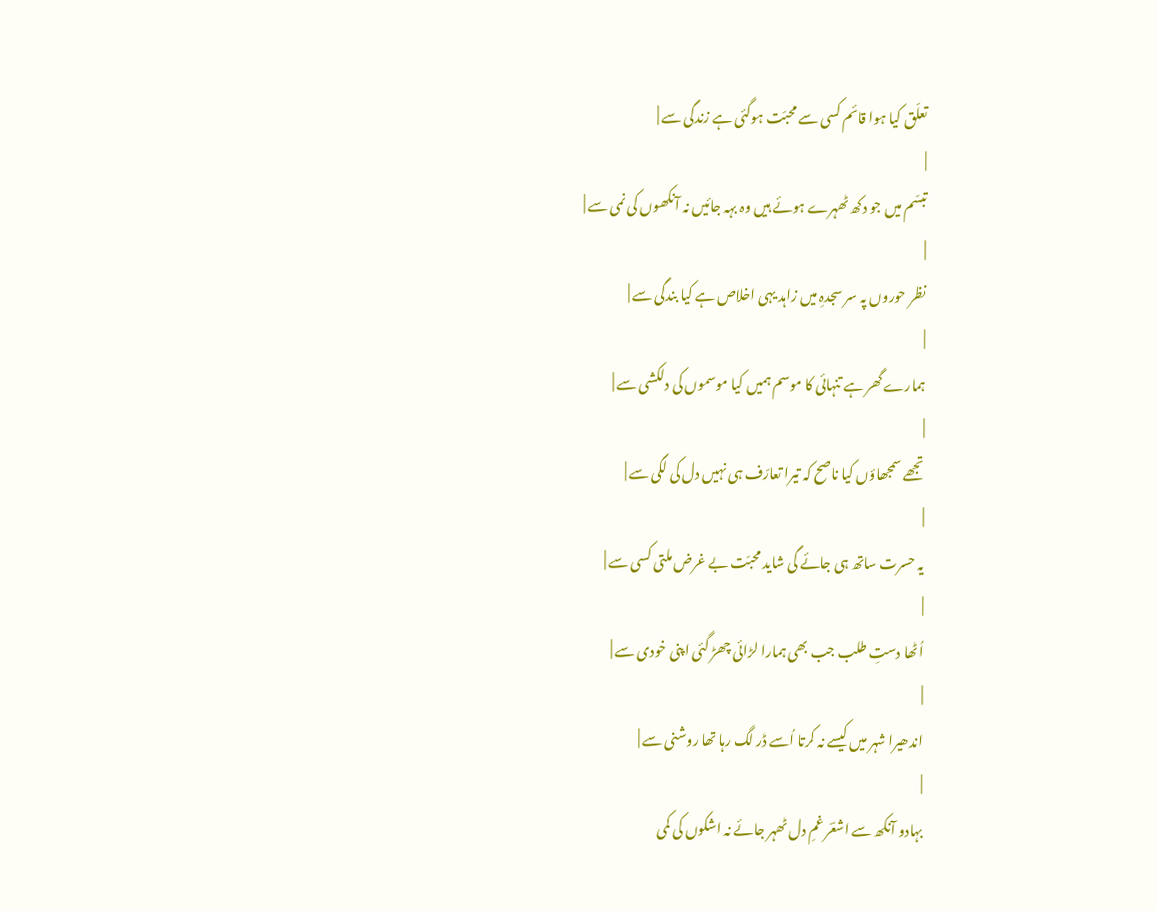تعلّق کیا ہوا قائم کسی سے محبّت ہوگئی ہے زندگی سے |
|
تبسّم میں جو دکھ ٹھہرے ہوئے ہیں وہ بہہ جائیں نہ آنکھوں کی نمی سے |
|
نظر حوروں پہ سر سجدہِ میں زاہد یہی اخلاص ہے کیا بندگی سے |
|
ہمارے گھر ہے تنہائی کا موسم ہمیں کیا موسموں کی دلکشی سے |
|
تجھے سمجھاؤں کیا ناصح کہ تیرا تعارّف ہی نہیں دل کی لگی سے |
|
یہ حسرت ساتھ ہی جائے گی شاید محبّت بے غرض ملتی کسی سے |
|
اُٹھا دستِ طلب جب بھی ہمارا لڑائی چھڑ گئی اپنی خودی سے |
|
اندھیرا شہر میں کیسے نہ کرتا اُسے ڈر لگ رہا تھا روشنی سے |
|
بہادو آنکھ سے اشعؔر غمِ دل ٹھہر جائے نہ اشکوں کی کمی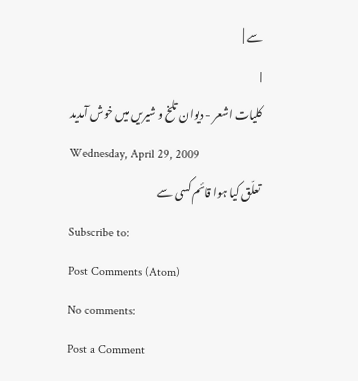سے |
|
کلیات اشعر - دیوان تلخ و شیریں میں خوش آمدید
Wednesday, April 29, 2009
تعلّق کیا ہوا قائم کسی سے
Subscribe to:
Post Comments (Atom)
No comments:
Post a Comment